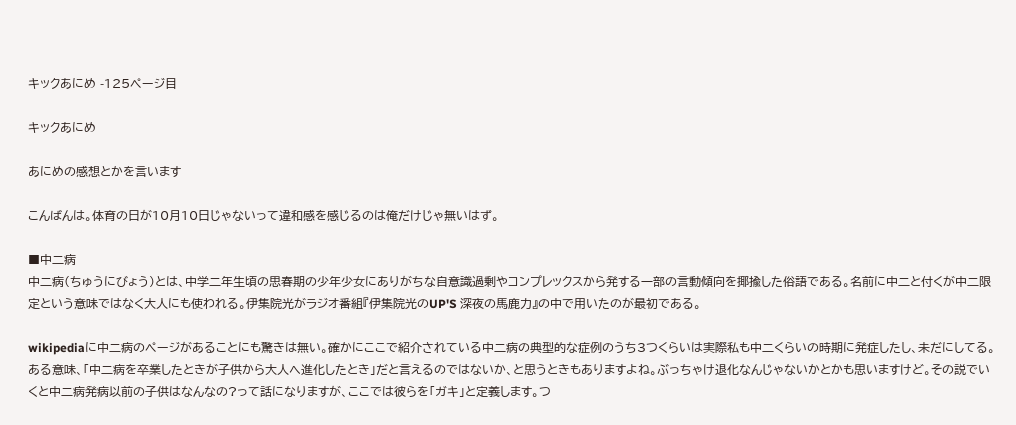キックあにめ -125ページ目

キックあにめ

あにめの感想とかを言います

こんばんは。体育の日が10月10日じゃないって違和感を感じるのは俺だけじゃ無いはず。

■中二病
中二病(ちゅうにびょう)とは、中学二年生頃の思春期の少年少女にありがちな自意識過剰やコンプレックスから発する一部の言動傾向を揶揄した俗語である。名前に中二と付くが中二限定という意味ではなく大人にも使われる。伊集院光がラジオ番組『伊集院光のUP'S 深夜の馬鹿力』の中で用いたのが最初である。

wikipediaに中二病のページがあることにも驚きは無い。確かにここで紹介されている中二病の典型的な症例のうち3つくらいは実際私も中二くらいの時期に発症したし、未だにしてる。ある意味、「中二病を卒業したときが子供から大人へ進化したとき」だと言えるのではないか、と思うときもありますよね。ぶっちゃけ退化なんじゃないかとかも思いますけど。その説でいくと中二病発病以前の子供はなんなの?って話になりますが、ここでは彼らを「ガキ」と定義します。つ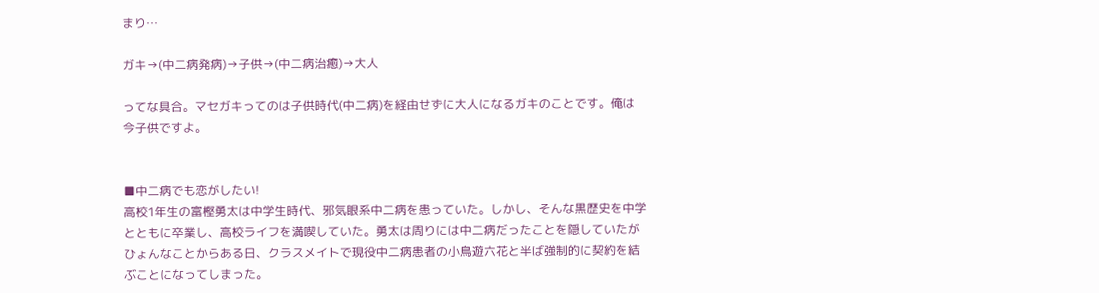まり…

ガキ→(中二病発病)→子供→(中二病治癒)→大人

ってな具合。マセガキってのは子供時代(中二病)を経由せずに大人になるガキのことです。俺は今子供ですよ。


■中二病でも恋がしたい!
高校1年生の富樫勇太は中学生時代、邪気眼系中二病を患っていた。しかし、そんな黒歴史を中学とともに卒業し、高校ライフを満喫していた。勇太は周りには中二病だったことを隠していたがひょんなことからある日、クラスメイトで現役中二病患者の小鳥遊六花と半ば強制的に契約を結ぶことになってしまった。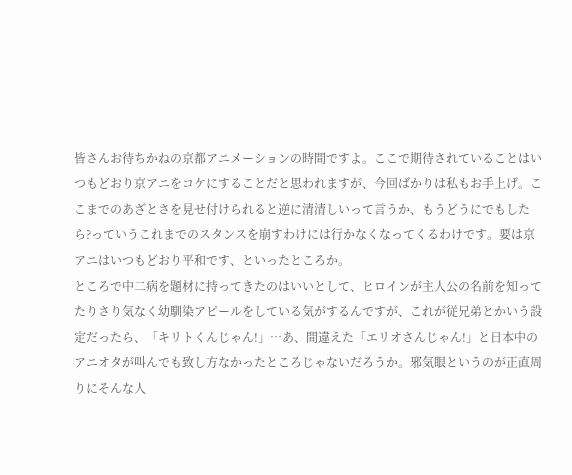皆さんお待ちかねの京都アニメーションの時間ですよ。ここで期待されていることはいつもどおり京アニをコケにすることだと思われますが、今回ばかりは私もお手上げ。ここまでのあざとさを見せ付けられると逆に清清しいって言うか、もうどうにでもしたら?っていうこれまでのスタンスを崩すわけには行かなくなってくるわけです。要は京アニはいつもどおり平和です、といったところか。
ところで中二病を題材に持ってきたのはいいとして、ヒロインが主人公の名前を知ってたりさり気なく幼馴染アピールをしている気がするんですが、これが従兄弟とかいう設定だったら、「キリトくんじゃん!」…あ、間違えた「エリオさんじゃん!」と日本中のアニオタが叫んでも致し方なかったところじゃないだろうか。邪気眼というのが正直周りにそんな人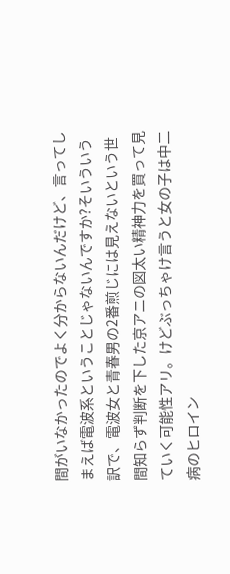間がいなかったのでよく分からないんだけど、言ってしまえば電波系ということじゃないんですか?そいういう訳で、電波女と青春男の2番煎じには見えないという世間知らず判断を下した京アニの図太い精神力を買って見ていく可能性アリ。けどぶっちゃけ言うと女の子は中二病のヒロイン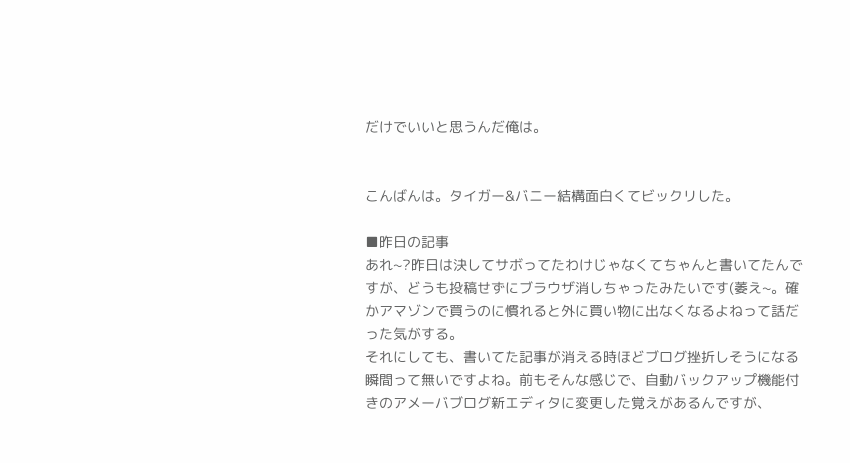だけでいいと思うんだ俺は。


こんばんは。タイガー&バニー結構面白くてビックリした。

■昨日の記事
あれ~?昨日は決してサボってたわけじゃなくてちゃんと書いてたんですが、どうも投稿せずにブラウザ消しちゃったみたいです(萎え~。確かアマゾンで買うのに慣れると外に買い物に出なくなるよねって話だった気がする。
それにしても、書いてた記事が消える時ほどブログ挫折しそうになる瞬間って無いですよね。前もそんな感じで、自動バックアップ機能付きのアメーバブログ新エディタに変更した覚えがあるんですが、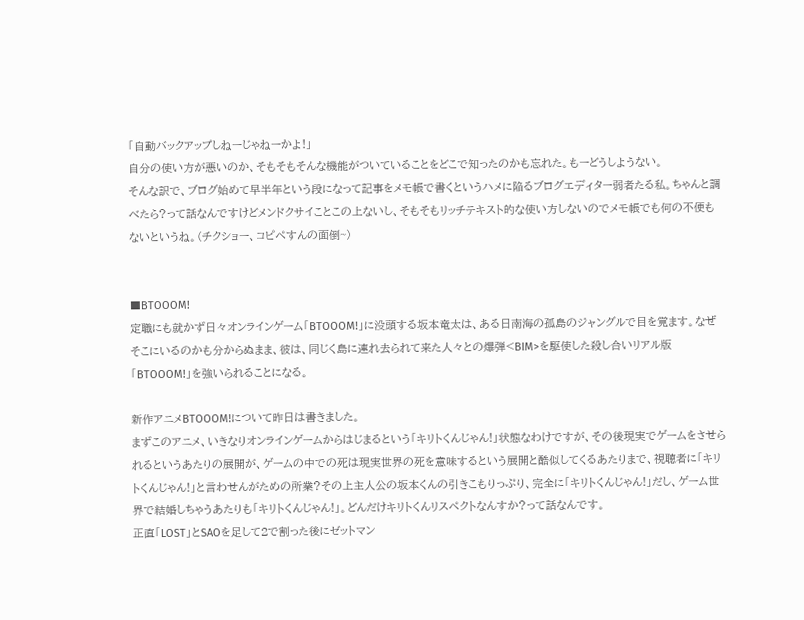「自動バックアップしねーじゃねーかよ!」
自分の使い方が悪いのか、そもそもそんな機能がついていることをどこで知ったのかも忘れた。もーどうしようない。
そんな訳で、ブログ始めて早半年という段になって記事をメモ帳で書くというハメに陥るブログエディター弱者たる私。ちゃんと調べたら?って話なんですけどメンドクサイことこの上ないし、そもそもリッチテキスト的な使い方しないのでメモ帳でも何の不便もないというね。(チクショー、コピペすんの面倒~)


■BTOOOM!
定職にも就かず日々オンラインゲーム「BTOOOM!」に没頭する坂本竜太は、ある日南海の孤島のジャングルで目を覚ます。なぜそこにいるのかも分からぬまま、彼は、同じく島に連れ去られて来た人々との爆弾<BIM>を駆使した殺し合いリアル版「BTOOOM!」を強いられることになる。

新作アニメBTOOOM!について昨日は書きました。
まずこのアニメ、いきなりオンラインゲームからはじまるという「キリトくんじゃん!」状態なわけですが、その後現実でゲームをさせられるというあたりの展開が、ゲームの中での死は現実世界の死を意味するという展開と酷似してくるあたりまで、視聴者に「キリトくんじゃん!」と言わせんがための所業?その上主人公の坂本くんの引きこもりっぷり、完全に「キリトくんじゃん!」だし、ゲーム世界で結婚しちゃうあたりも「キリトくんじゃん!」。どんだけキリトくんリスペクトなんすか?って話なんです。
正直「LOST」とSAOを足して2で割った後にゼットマン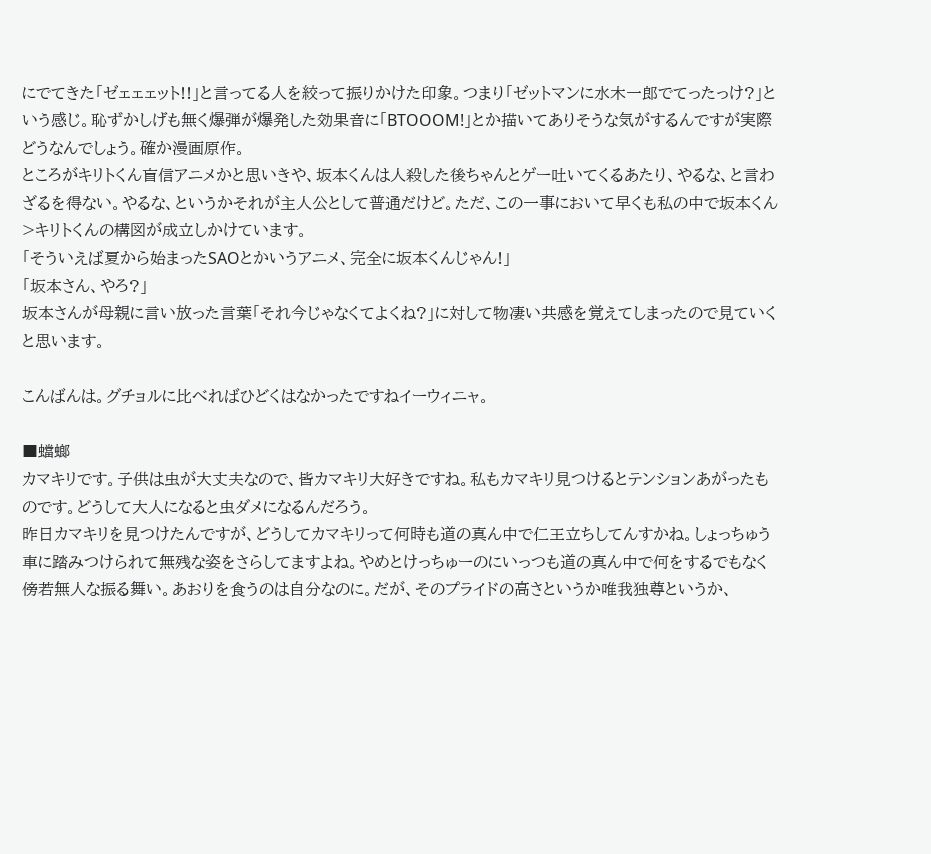にでてきた「ゼェェェット!!」と言ってる人を絞って振りかけた印象。つまり「ゼットマンに水木一郎でてったっけ?」という感じ。恥ずかしげも無く爆弾が爆発した効果音に「BTOOOM!」とか描いてありそうな気がするんですが実際どうなんでしょう。確か漫画原作。
ところがキリトくん盲信アニメかと思いきや、坂本くんは人殺した後ちゃんとゲー吐いてくるあたり、やるな、と言わざるを得ない。やるな、というかそれが主人公として普通だけど。ただ、この一事において早くも私の中で坂本くん>キリトくんの構図が成立しかけています。
「そういえば夏から始まったSAOとかいうアニメ、完全に坂本くんじゃん!」
「坂本さん、やろ?」
坂本さんが母親に言い放った言葉「それ今じゃなくてよくね?」に対して物凄い共感を覚えてしまったので見ていくと思います。

こんばんは。グチョルに比べればひどくはなかったですねイーウィニャ。

■蟷螂
カマキリです。子供は虫が大丈夫なので、皆カマキリ大好きですね。私もカマキリ見つけるとテンションあがったものです。どうして大人になると虫ダメになるんだろう。
昨日カマキリを見つけたんですが、どうしてカマキリって何時も道の真ん中で仁王立ちしてんすかね。しょっちゅう車に踏みつけられて無残な姿をさらしてますよね。やめとけっちゅーのにいっつも道の真ん中で何をするでもなく傍若無人な振る舞い。あおりを食うのは自分なのに。だが、そのプライドの高さというか唯我独尊というか、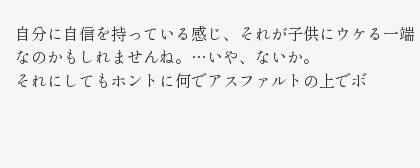自分に自信を持っている感じ、それが子供にウケる一端なのかもしれませんね。…いや、ないか。
それにしてもホントに何でアスファルトの上でボ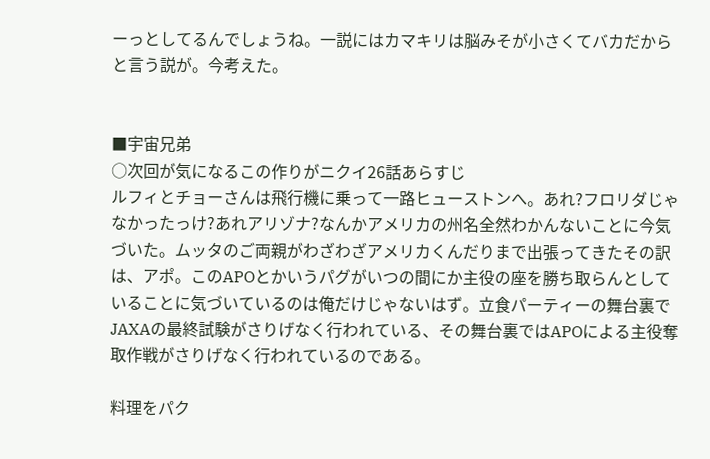ーっとしてるんでしょうね。一説にはカマキリは脳みそが小さくてバカだからと言う説が。今考えた。


■宇宙兄弟
○次回が気になるこの作りがニクイ26話あらすじ
ルフィとチョーさんは飛行機に乗って一路ヒューストンへ。あれ?フロリダじゃなかったっけ?あれアリゾナ?なんかアメリカの州名全然わかんないことに今気づいた。ムッタのご両親がわざわざアメリカくんだりまで出張ってきたその訳は、アポ。このAPOとかいうパグがいつの間にか主役の座を勝ち取らんとしていることに気づいているのは俺だけじゃないはず。立食パーティーの舞台裏でJAXAの最終試験がさりげなく行われている、その舞台裏ではAPOによる主役奪取作戦がさりげなく行われているのである。

料理をパク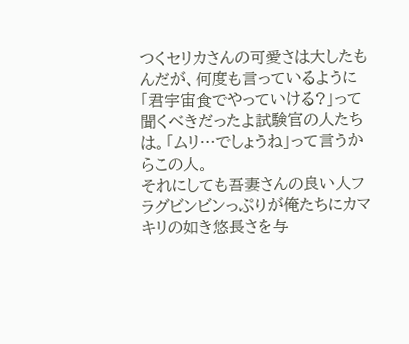つくセリカさんの可愛さは大したもんだが、何度も言っているように「君宇宙食でやっていける?」って聞くべきだったよ試験官の人たちは。「ムリ…でしょうね」って言うからこの人。
それにしても吾妻さんの良い人フラグビンビンっぷりが俺たちにカマキリの如き悠長さを与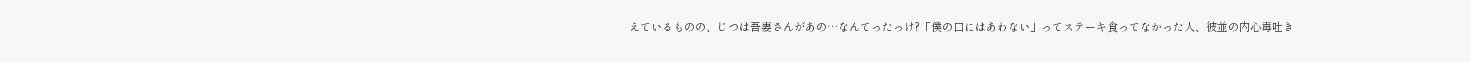えているものの、じつは吾妻さんがあの…なんてったっけ?「僕の口にはあわない」ってステーキ食ってなかった人、彼並の内心毒吐き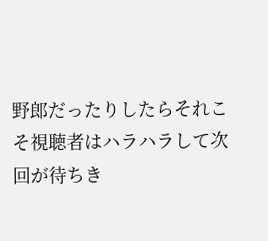野郎だったりしたらそれこそ視聴者はハラハラして次回が待ちき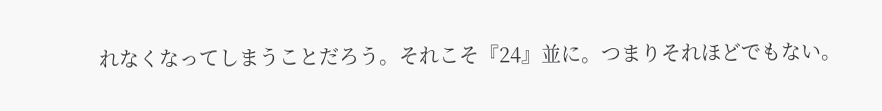れなくなってしまうことだろう。それこそ『24』並に。つまりそれほどでもない。